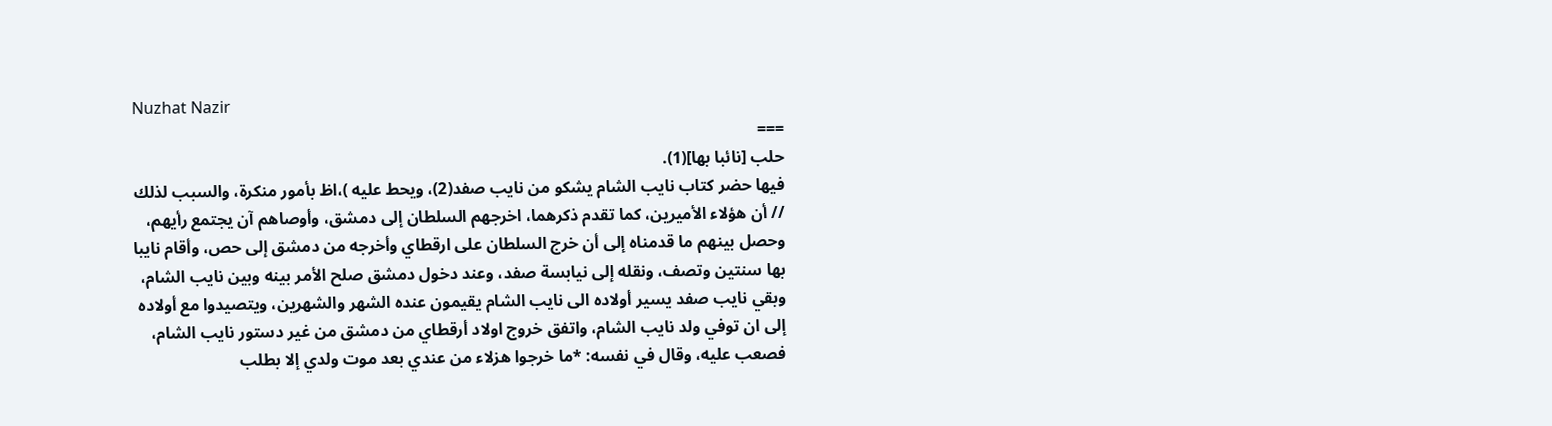Nuzhat Nazir
===
حلب [نائبا بها](1).
فيها حضر كتاب نايب الشام يشكو من نايب صفد(2)، ويحط عليه )،اظ بأمور منكرة، والسبب لذلك // أن هؤلاء الأميرين، كما تقدم ذكرهما، اخرجهم السلطان إلى دمشق، وأوصاهم آن يجتمع رأيهم، وحصل بينهم ما قدمناه إلى أن خرج السلطان على ارقطاي وأخرجه من دمشق إلى حص، وأقام نايبا بها سنتين وتصف، ونقله إلى نيابسة صفد، وعند دخول دمشق صلح الأمر بينه وبين نايب الشام، وبقي نايب صفد يسير أولاده الى نايب الشام يقيمون عنده الشهر والشهرين، ويتصيدوا مع أولاده إلى ان توفي ولد نايب الشام، واتفق خروج اولاد أرقطاي من دمشق من غير دستور نايب الشام، فصعب عليه، وقال في نفسه: *ما خرجوا هزلاء من عندي بعد موت ولدي إلا بطلب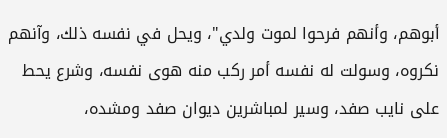أبوهم، وأنهم فرحوا لموت ولدي"، ويحل في نفسه ذلك، وآنهم نكروه، وسولت له نفسه أمر ركب منه هوى نفسه، وشرع يحط على نايب صفد، وسير لمباشرين ديوان صفد ومشده،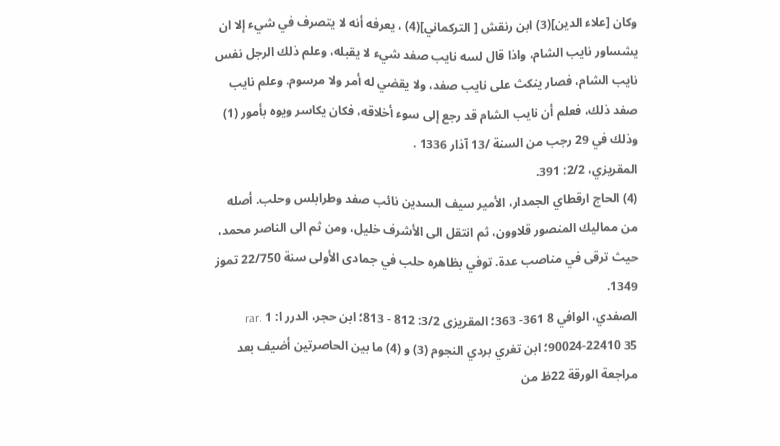وكان [علاء الدين](3) ابن رنقش [ التركماني](4) ، يعرفه أنه لا يتصرف في شيء إلا ان يشساور نايب الشام، واذا قال لسه نايب صفد شيء لا يقبله، وعلم ذلك الرجل نفس نايب الشام، فصار ينكث على نايب صفد، ولا يقضي له أمر ولا مرسوم. وعلم نايب صفد ذلك، فعلم أن نايب الشام قد رجع إلى سوء أخلاقه، فكان يكاسر ويوه بأمور (1) وذلك في 29 رجب من السنة /13 آذار 1336 .
المقريزي، 2/2: 391.
(4) الحاج ارقطاي الجمدار، الأمير سيف السدين نائب صفد وطرابلس وحلب. أصله من مماليك المنصور قلاوون، ثم انتقل الى الأشرف خليل، ومن ثم الى الناصر محمد، حيث ترقى في مناصب عدة. توفي بظاهره حلب في جمادى الأولى سنة 22/750 تموز 1349.
الصفدي، الوافي 8 361- 363؛ المقريزى 3/2: 812 - 813؛ ابن حجر، الدرر ا: 1 .rar 90024-22410 35؛ ابن تغري بردي النجوم (3) و (4) ما بين الحاصرتين أضيف بعد مراجعة الورقة 22ظ من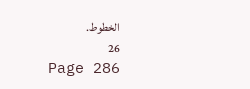الخطوط.
26
Page 286